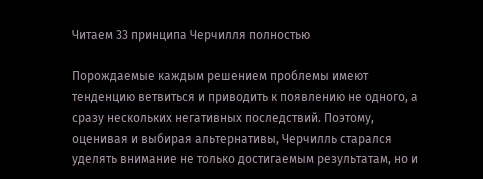Читаем 33 принципа Черчилля полностью

Порождаемые каждым решением проблемы имеют тенденцию ветвиться и приводить к появлению не одного, а сразу нескольких негативных последствий. Поэтому, оценивая и выбирая альтернативы, Черчилль старался уделять внимание не только достигаемым результатам, но и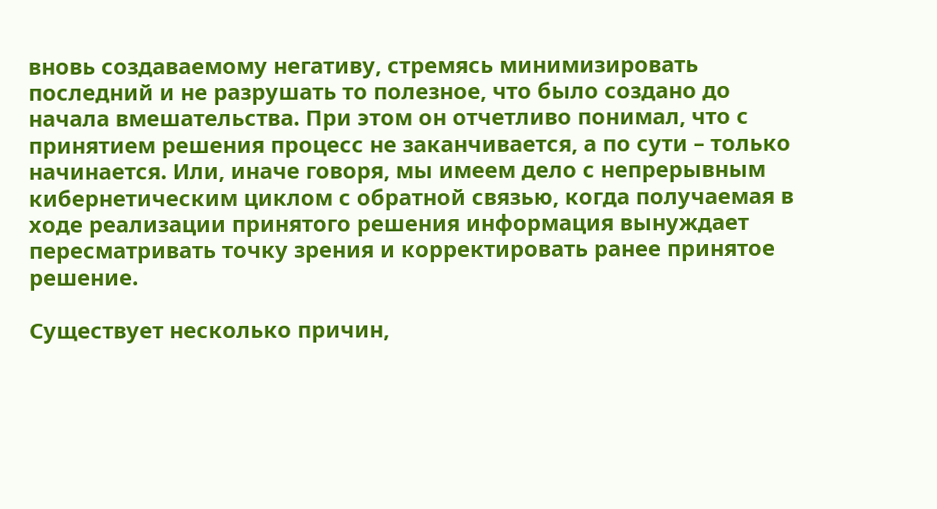вновь создаваемому негативу, стремясь минимизировать последний и не разрушать то полезное, что было создано до начала вмешательства. При этом он отчетливо понимал, что с принятием решения процесс не заканчивается, а по сути – только начинается. Или, иначе говоря, мы имеем дело с непрерывным кибернетическим циклом с обратной связью, когда получаемая в ходе реализации принятого решения информация вынуждает пересматривать точку зрения и корректировать ранее принятое решение.

Существует несколько причин,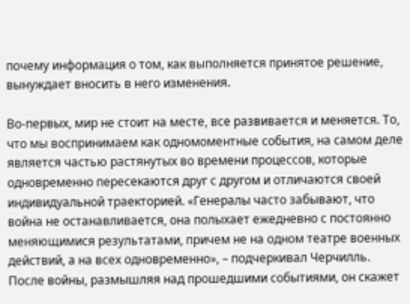почему информация о том, как выполняется принятое решение, вынуждает вносить в него изменения.

Во-первых, мир не стоит на месте, все развивается и меняется. То, что мы воспринимаем как одномоментные события, на самом деле является частью растянутых во времени процессов, которые одновременно пересекаются друг с другом и отличаются своей индивидуальной траекторией. «Генералы часто забывают, что война не останавливается, она полыхает ежедневно с постоянно меняющимися результатами, причем не на одном театре военных действий, а на всех одновременно», – подчеркивал Черчилль. После войны, размышляя над прошедшими событиями, он скажет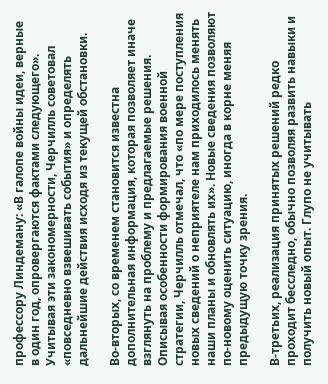профессору Линдеману: «В галопе войны идеи, верные в один год, опровергаются фактами следующего». Учитывая эти закономерности, Черчилль советовал «повседневно взвешивать события» и определять дальнейшие действия исходя из текущей обстановки.

Во-вторых, со временем становится известна дополнительная информация, которая позволяет иначе взглянуть на проблему и предлагаемые решения. Описывая особенности формирования военной стратегии, Черчилль отмечал, что «по мере поступления новых сведений о неприятеле нам приходилось менять наши планы и обновлять их». Новые сведения позволяют по-новому оценить ситуацию, иногда в корне меняя предыдущую точку зрения.

В-третьих, реализация принятых решений редко проходит бесследно, обычно позволяя развить навыки и получить новый опыт. Глупо не учитывать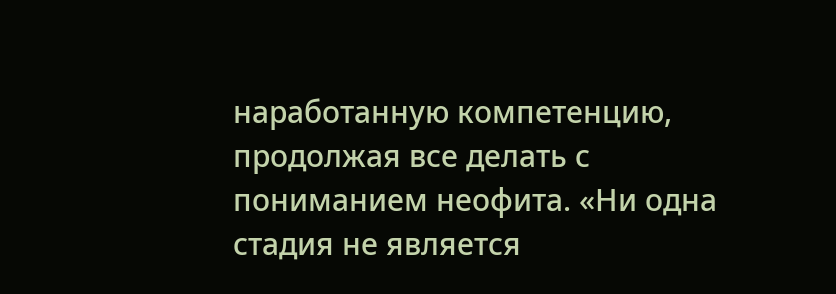наработанную компетенцию, продолжая все делать с пониманием неофита. «Ни одна стадия не является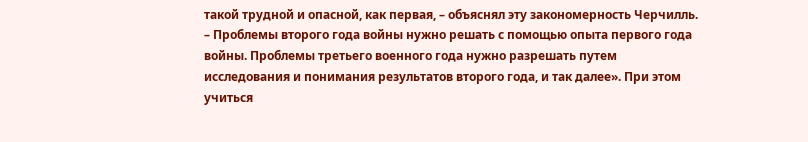такой трудной и опасной, как первая, – объяснял эту закономерность Черчилль. – Проблемы второго года войны нужно решать с помощью опыта первого года войны. Проблемы третьего военного года нужно разрешать путем исследования и понимания результатов второго года, и так далее». При этом учиться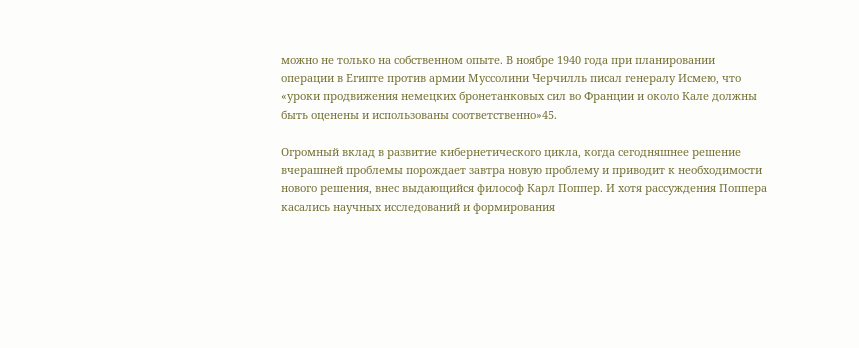можно не только на собственном опыте. В ноябре 1940 года при планировании операции в Египте против армии Муссолини Черчилль писал генералу Исмею, что «уроки продвижения немецких бронетанковых сил во Франции и около Кале должны быть оценены и использованы соответственно»45.

Огромный вклад в развитие кибернетического цикла, когда сегодняшнее решение вчерашней проблемы порождает завтра новую проблему и приводит к необходимости нового решения, внес выдающийся философ Карл Поппер. И хотя рассуждения Поппера касались научных исследований и формирования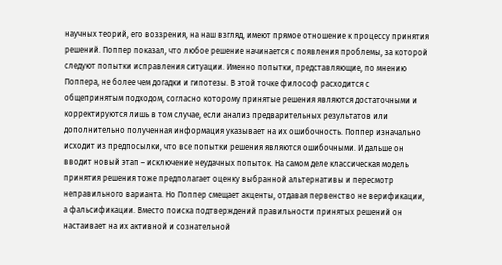научных теорий, его воззрения, на наш взгляд, имеют прямое отношение к процессу принятия решений. Поппер показал, что любое решение начинается с появления проблемы, за которой следуют попытки исправления ситуации. Именно попытки, представляющие, по мнению Поппера, не более чем догадки и гипотезы. В этой точке философ расходится с общепринятым подходом, согласно которому принятые решения являются достаточными и корректируются лишь в том случае, если анализ предварительных результатов или дополнительно полученная информация указывает на их ошибочность. Поппер изначально исходит из предпосылки, что все попытки решения являются ошибочными. И дальше он вводит новый этап – исключение неудачных попыток. На самом деле классическая модель принятия решения тоже предполагает оценку выбранной альтернативы и пересмотр неправильного варианта. Но Поппер смещает акценты, отдавая первенство не верификации, а фальсификации. Вместо поиска подтверждений правильности принятых решений он настаивает на их активной и сознательной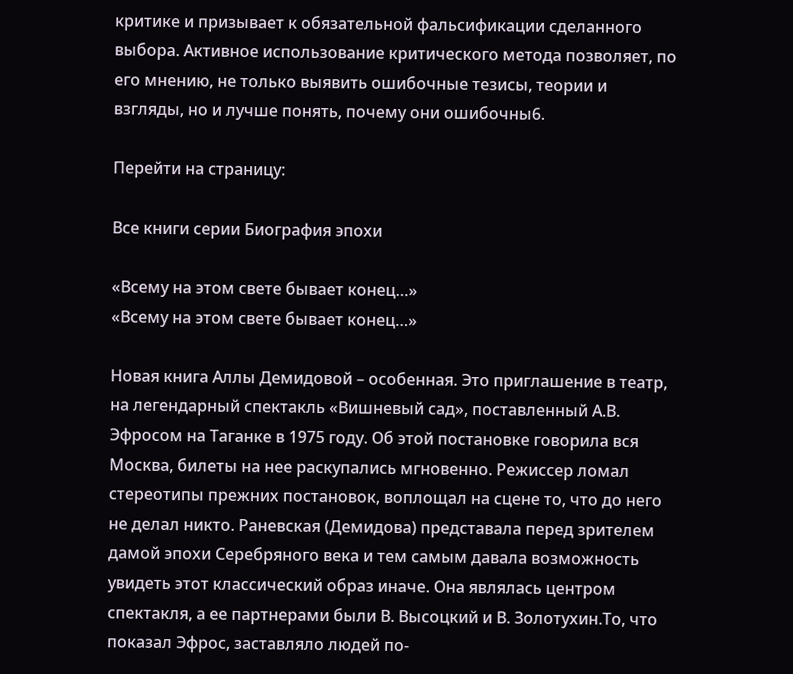критике и призывает к обязательной фальсификации сделанного выбора. Активное использование критического метода позволяет, по его мнению, не только выявить ошибочные тезисы, теории и взгляды, но и лучше понять, почему они ошибочны6.

Перейти на страницу:

Все книги серии Биография эпохи

«Всему на этом свете бывает конец…»
«Всему на этом свете бывает конец…»

Новая книга Аллы Демидовой – особенная. Это приглашение в театр, на легендарный спектакль «Вишневый сад», поставленный А.В. Эфросом на Таганке в 1975 году. Об этой постановке говорила вся Москва, билеты на нее раскупались мгновенно. Режиссер ломал стереотипы прежних постановок, воплощал на сцене то, что до него не делал никто. Раневская (Демидова) представала перед зрителем дамой эпохи Серебряного века и тем самым давала возможность увидеть этот классический образ иначе. Она являлась центром спектакля, а ее партнерами были В. Высоцкий и В. Золотухин.То, что показал Эфрос, заставляло людей по-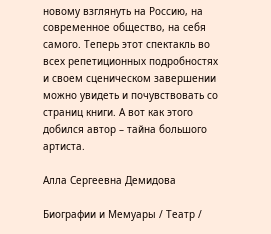новому взглянуть на Россию, на современное общество, на себя самого. Теперь этот спектакль во всех репетиционных подробностях и своем сценическом завершении можно увидеть и почувствовать со страниц книги. А вот как этого добился автор – тайна большого артиста.

Алла Сергеевна Демидова

Биографии и Мемуары / Театр /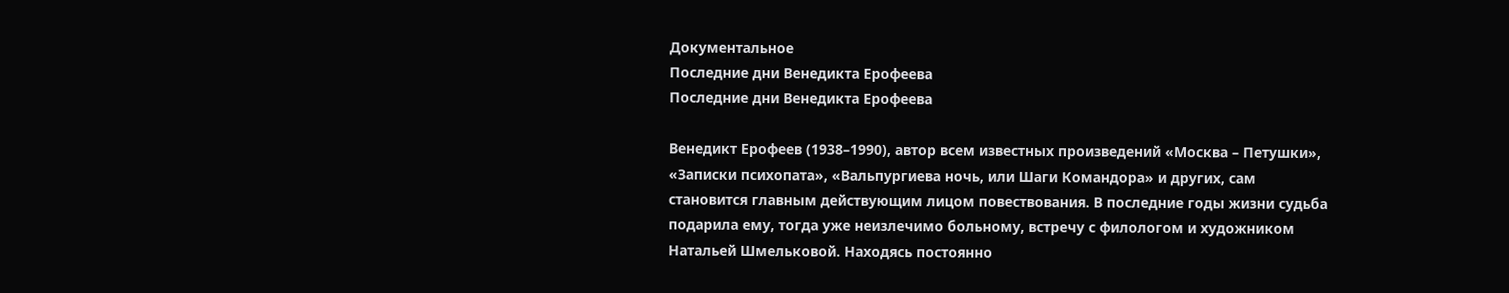Документальное
Последние дни Венедикта Ерофеева
Последние дни Венедикта Ерофеева

Венедикт Ерофеев (1938–1990), автор всем известных произведений «Москва – Петушки», «Записки психопата», «Вальпургиева ночь, или Шаги Командора» и других, сам становится главным действующим лицом повествования. В последние годы жизни судьба подарила ему, тогда уже неизлечимо больному, встречу с филологом и художником Натальей Шмельковой. Находясь постоянно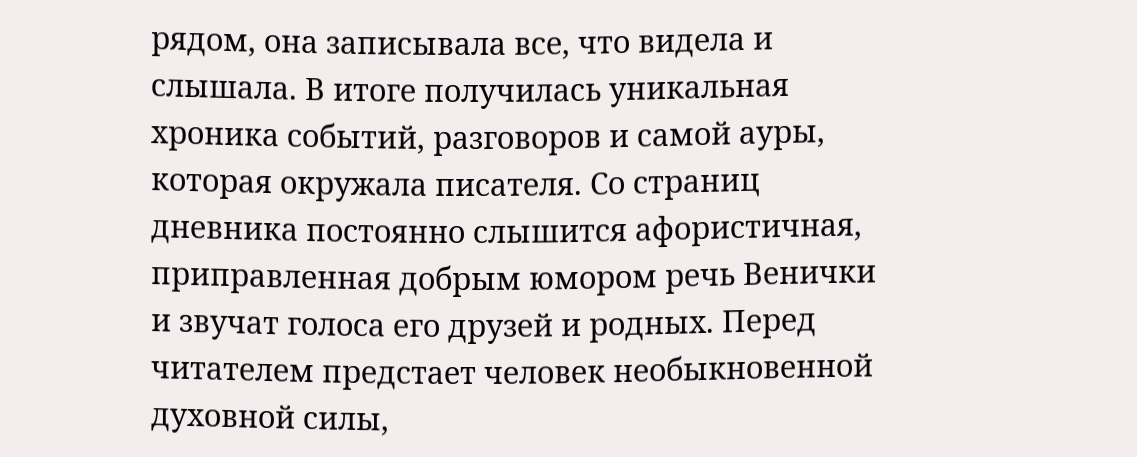рядом, она записывала все, что видела и слышала. В итоге получилась уникальная хроника событий, разговоров и самой ауры, которая окружала писателя. Со страниц дневника постоянно слышится афористичная, приправленная добрым юмором речь Венички и звучат голоса его друзей и родных. Перед читателем предстает человек необыкновенной духовной силы,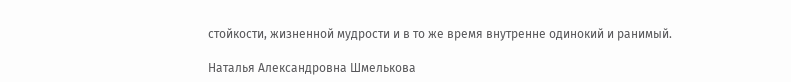стойкости, жизненной мудрости и в то же время внутренне одинокий и ранимый.

Наталья Александровна Шмелькова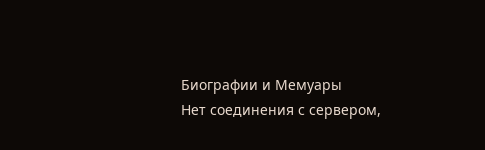Биографии и Мемуары
Нет соединения с сервером,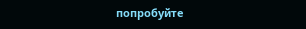попробуйте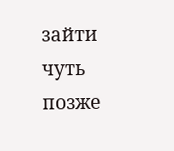зайти чуть позже